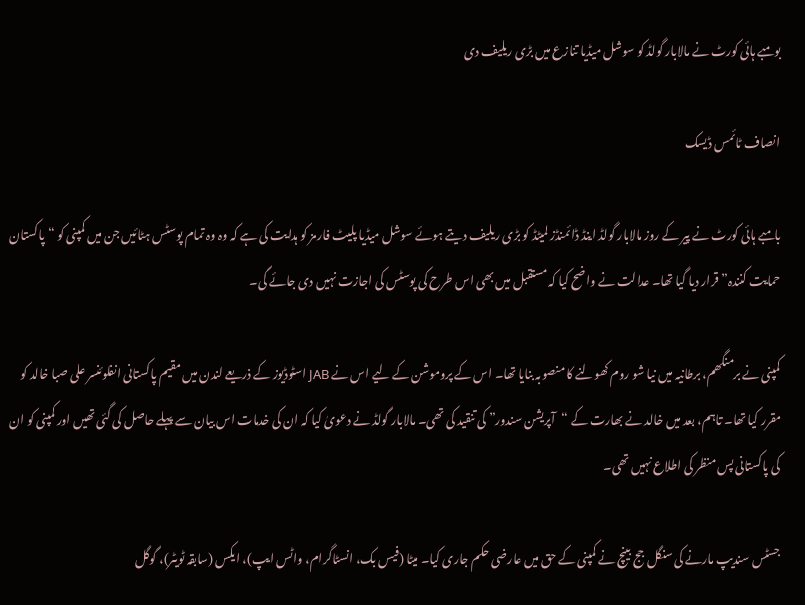بومبے ہائی کورٹ نے مالابار گولڈ کو سوشل میڈیا تنازع میں بڑی ریلیف دی

انصاف ٹائمس ڈیسک

بامبے ہائی کورٹ نے پیر کے روز مالابار گولڈ اینڈ ڈائمنڈز لمیٹڈ کو بڑی ریلیف دیتے ہوئے سوشل میڈیا پلیٹ فارمز کو ہدایت کی ہے کہ وہ وہ تمام پوسٹس ہٹائیں جن میں کمپنی کو “پاکستان حمایت کنندہ” قرار دیا گیا تھا۔ عدالت نے واضح کیا کہ مستقبل میں بھی اس طرح کی پوسٹس کی اجازت نہیں دی جائے گی۔

کمپنی نے برمنگھم، برطانیہ میں نیا شو روم کھولنے کا منصوبہ بنایا تھا۔ اس کے پروموشن کے لیے اس نے JAB اسٹوڈیوز کے ذریعے لندن میں مقیم پاکستانی انفلوئنسر علی صبا خالد کو مقرر کیا تھا۔ تاہم، بعد میں خالد نے بھارت کے “آپریشن سندور” کی تنقید کی تھی۔ مالابار گولڈ نے دعویٰ کیا کہ ان کی خدمات اس بیان سے پہلے حاصل کی گئی تھیں اور کمپنی کو ان کی پاکستانی پس منظر کی اطلاع نہیں تھی۔

جسٹس سندیپ مارنے کی سنگل جج بینچ نے کمپنی کے حق میں عارضی حکم جاری کیا۔ میٹا (فیس بک، انسٹاگرام، واٹس ایپ)، ایکس (سابقہ ٹویٹر)، گوگل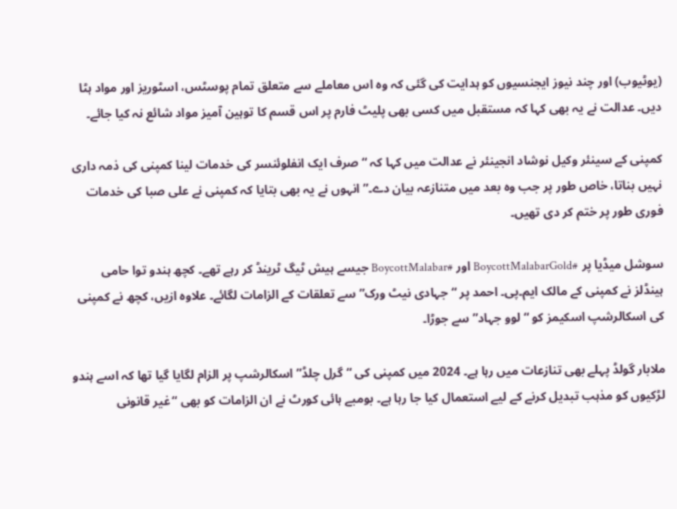(یوٹیوب) اور چند نیوز ایجنسیوں کو ہدایت کی گئی کہ وہ اس معاملے سے متعلق تمام پوسٹس، اسٹوریز اور مواد ہٹا دیں۔ عدالت نے یہ بھی کہا کہ مستقبل میں کسی بھی پلیٹ فارم پر اس قسم کا توہین آمیز مواد شائع نہ کیا جائے۔

کمپنی کے سینئر وکیل نوشاد انجینئر نے عدالت میں کہا کہ “صرف ایک انفلوئنسر کی خدمات لینا کمپنی کی ذمہ داری نہیں بناتا، خاص طور پر جب وہ بعد میں متنازعہ بیان دے۔” انہوں نے یہ بھی بتایا کہ کمپنی نے علی صبا کی خدمات فوری طور پر ختم کر دی تھیں۔

سوشل میڈیا پر #BoycottMalabarGold اور #BoycottMalabar جیسے ہیش ٹیگ ٹرینڈ کر رہے تھے۔ کچھ ہندو توا حامی ہینڈلز نے کمپنی کے مالک ایم۔پی۔ احمد پر “جہادی نیٹ ورک” سے تعلقات کے الزامات لگائے۔ علاوہ ازیں، کچھ نے کمپنی کی اسکالرشپ اسکیمز کو “لوو جہاد” سے جوڑا۔

ملابار گولڈ پہلے بھی تنازعات میں رہا ہے۔ 2024 میں کمپنی کی “گرل چلڈ” اسکالرشپ پر الزام لگایا گیا تھا کہ اسے ہندو لڑکیوں کو مذہب تبدیل کرنے کے لیے استعمال کیا جا رہا ہے۔ بومبے ہائی کورٹ نے ان الزامات کو بھی “غیر قانونی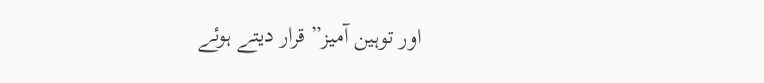اور توہین آمیز” قرار دیتے ہوئے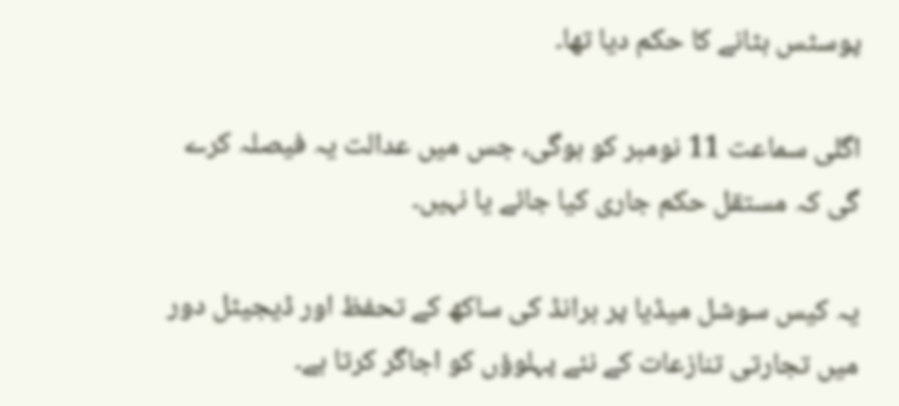پوسٹس ہٹانے کا حکم دیا تھا۔

اگلی سماعت 11 نومبر کو ہوگی، جس میں عدالت یہ فیصلہ کرے گی کہ مستقل حکم جاری کیا جائے یا نہیں۔

یہ کیس سوشل میڈیا پر برانڈ کی ساکھ کے تحفظ اور ڈیجیٹل دور میں تجارتی تنازعات کے نئے پہلوؤں کو اجاگر کرتا ہے۔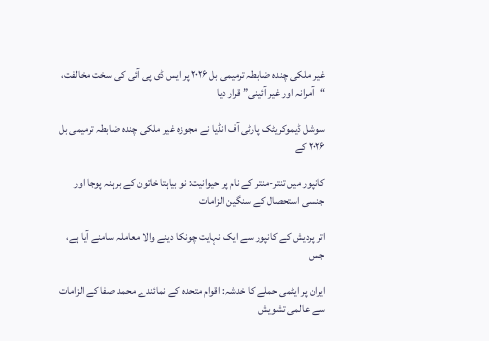غیر ملکی چندہ ضابطہ ترمیمی بل ۲۰۲۶ پر ایس ڈی پی آئی کی سخت مخالفت، “آمرانہ اور غیر آئینی” قرار دیا

سوشل ڈیموکریٹک پارٹی آف انڈیا نے مجوزہ غیر ملکی چندہ ضابطہ ترمیمی بل ۲۰۲۶ کے

کانپور میں تنتر-منتر کے نام پر حیوانیت: نو بیاہتا خاتون کے برہنہ پوجا اور جنسی استحصال کے سنگین الزامات

اتر پردیش کے کانپور سے ایک نہایت چونکا دینے والا معاملہ سامنے آیا ہے، جس

ایران پر ایٹمی حملے کا خدشہ: اقوام متحدہ کے نمائندے محمد صفا کے الزامات سے عالمی تشویش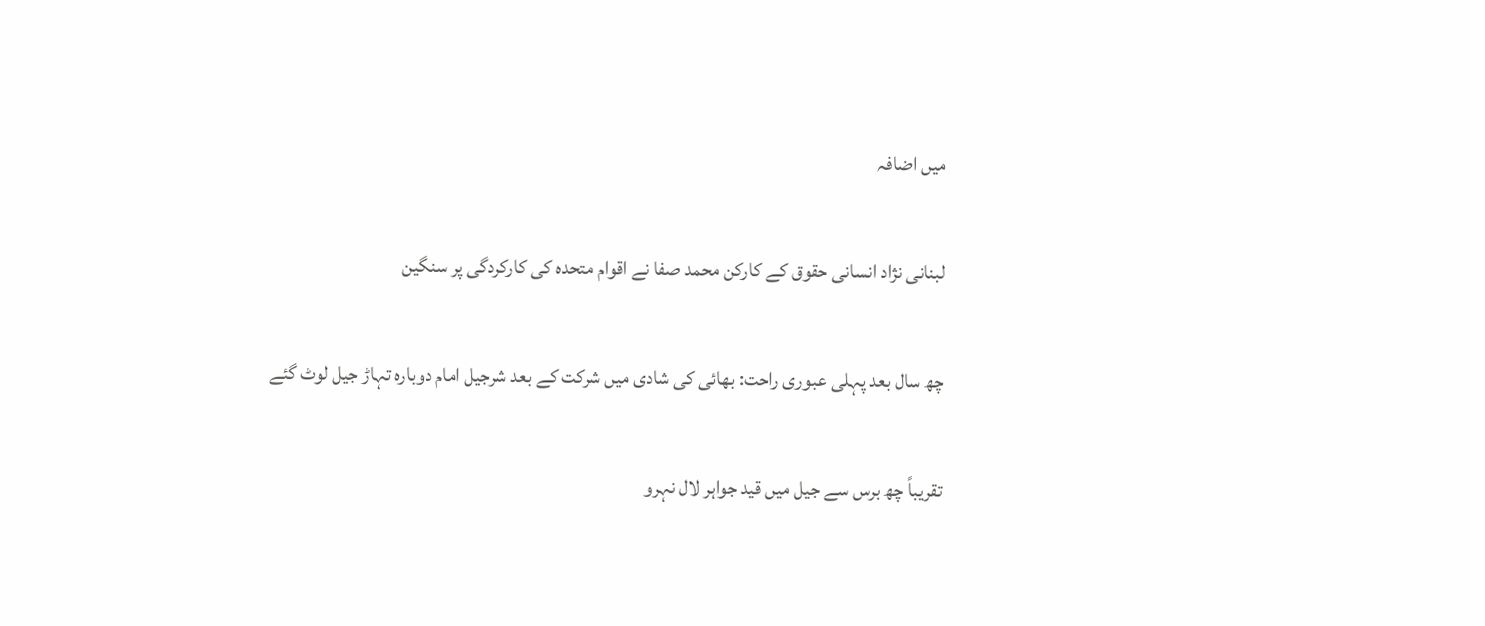میں اضافہ

لبنانی نژاد انسانی حقوق کے کارکن محمد صفا نے اقوام متحدہ کی کارکردگی پر سنگین

چھ سال بعد پہلی عبوری راحت: بھائی کی شادی میں شرکت کے بعد شرجیل امام دوبارہ تہاڑ جیل لوٹ گئے

تقریباً چھ برس سے جیل میں قید جواہر لال نہرو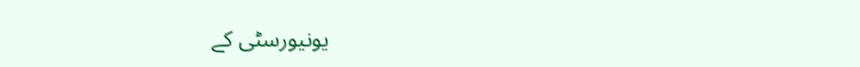یونیورسٹی کے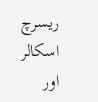ریسرچ اسکالر اور